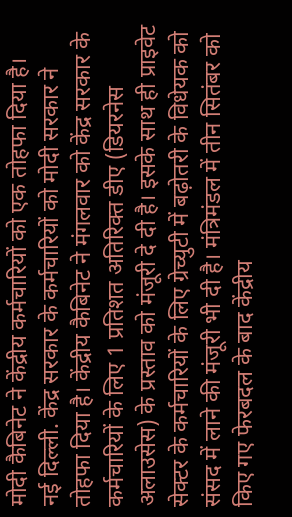मोदी कैबिनेट ने केंद्रीय कर्मचारियों को एक तोहफा दिया है।
नई दिल्ली. केंद्र सरकार के कर्मचारियों को मोदी सरकार ने तोहफा दिया है। केंद्रीय कैबिनेट ने मंगलवार को केंद्र सरकार के कर्मचारियों के लिए 1 प्रतिशत अतिरिक्त डीए (डियरनेस अलाउसेस) के प्रस्ताव को मंजूरी दे दी है। इसके साथ ही प्राइवेट सेक्टर के कर्मचारियों के लिए ग्रेच्युटी में बढ़ोतरी के विधेयक को संसद में लाने की मंजूरी भी दी है। मंत्रिमंडल में तीन सितंबर को किए गए फेरबदल के बाद केंद्रीय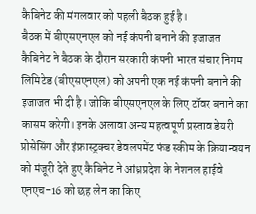कैबिनेट की मंगलवार को पहली बैठक हुई है।
बैठक में बीएसएनएल को नई कंपनी बनाने की इजाजत
कैबिनेट ने बैठक के दौरान सरकारी कंपनी भारत संचार निगम लिमिटेड (बीएसएनएल) को अपनी एक नई कंपनी बनाने की इजाजत भी दी है। जोकि बीएसएनएल के लिए टॉवर बनाने का कासम करेगी। इनके अलावा अन्य महत्वपूर्ण प्रस्ताव डेयरी प्रोसेसिंग और इंफ्रास्ट्रक्चर डेवलपमेंट फंड स्कीम के क्रियान्वयन को मंजूरी देते हुए कैबिनेट ने आंध्रप्रदेश के नेशनल हाईवे एनएच-16 को छह लेन का किए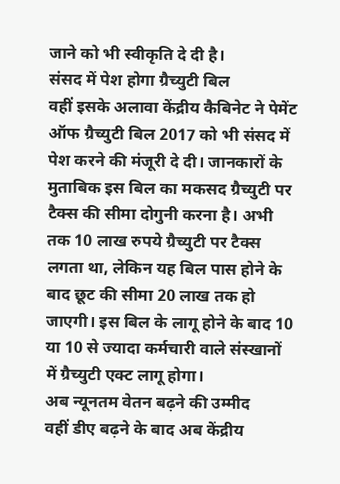जाने को भी स्वीकृति दे दी है।
संसद में पेश होगा ग्रैच्युटी बिल
वहीं इसके अलावा केंद्रीय कैबिनेट ने पेमेंट ऑफ ग्रैच्युटी बिल 2017 को भी संसद में पेश करने की मंजूरी दे दी। जानकारों के मुताबिक इस बिल का मकसद ग्रैच्युटी पर टैक्स की सीमा दोगुनी करना है। अभी तक 10 लाख रुपये ग्रैच्युटी पर टैक्स लगता था, लेकिन यह बिल पास होने के बाद छूट की सीमा 20 लाख तक हो जाएगी। इस बिल के लागू होने के बाद 10 या 10 से ज्यादा कर्मचारी वाले संस्खानों में ग्रैच्युटी एक्ट लागू होगा।
अब न्यूनतम वेतन बढ़ने की उम्मीद
वहीं डीए बढ़ने के बाद अब केंद्रीय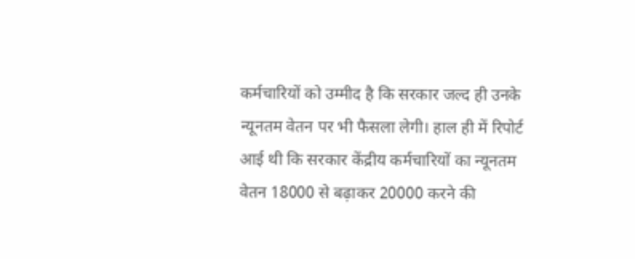कर्मचारियों को उम्मीद है कि सरकार जल्द ही उनके न्यूनतम वेतन पर भी फैसला लेगी। हाल ही में रिपोर्ट आई थी कि सरकार केंद्रीय कर्मचारियों का न्यूनतम वेतन 18000 से बढ़ाकर 20000 करने की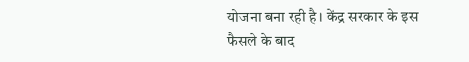योजना बना रही है। केंद्र सरकार के इस फैसले के बाद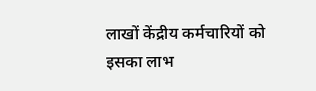लाखों केंद्रीय कर्मचारियों को इसका लाभ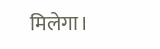मिलेगा।